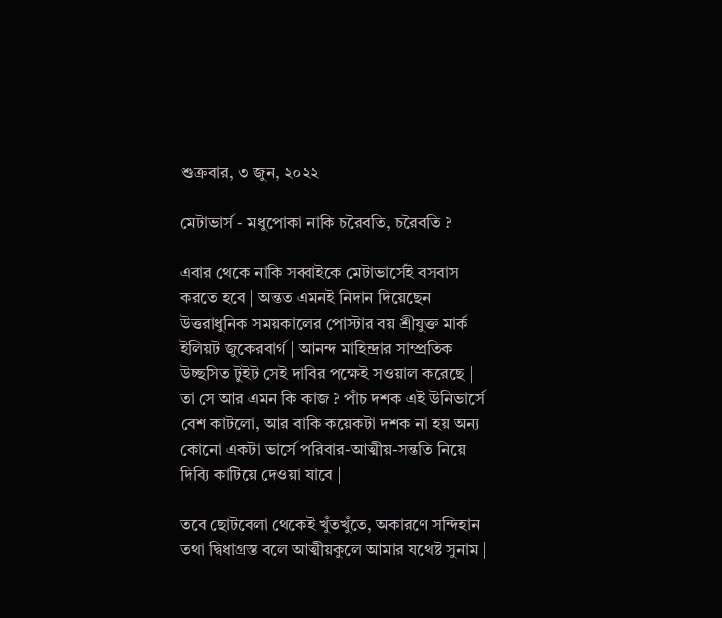শুক্রবার, ৩ জুন, ২০২২

মেটাভার্স - মধুপোকা নাকি চরৈবতি, চরৈবতি ?

এবার থেকে নাকি সব্বাইকে মেটাভার্সেই বসবাস করতে হবে | অন্তত এমনই নিদান দিয়েছেন উত্তরাধুনিক সময়কালের পোস্টার বয় শ্রীযুক্ত মার্ক ইলিয়ট জুকেরবার্গ | আনন্দ মাহিন্দ্রার সাম্প্রতিক উচ্ছসিত টুইট সেই দাবির পক্ষেই সওয়াল করেছে | তা সে আর এমন কি কাজ ? পাঁচ দশক এই উনিভার্সে বেশ কাটলো, আর বাকি কয়েকটা দশক না হয় অন্য কোনো একটা ভার্সে পরিবার-আত্মীয়-সন্ততি নিয়ে দিব্যি কাটিয়ে দেওয়া যাবে |

তবে ছোটবেলা থেকেই খুঁতখুঁতে, অকারণে সন্দিহান তথা দ্বিধাগ্রস্ত বলে আত্মীয়কুলে আমার যথেষ্ট সুনাম |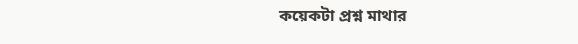কয়েকটা প্রশ্ন মাথার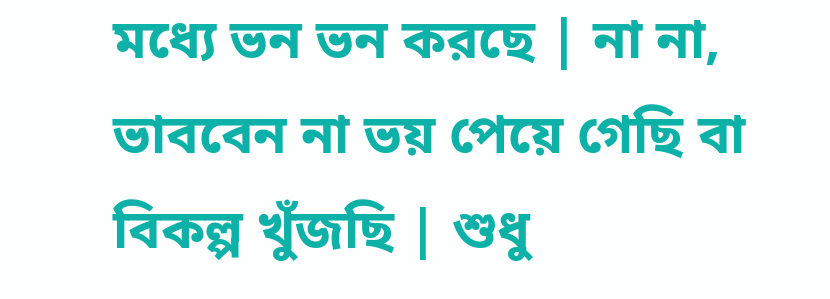মধ্যে ভন ভন করছে | না না, ভাববেন না ভয় পেয়ে গেছি বা বিকল্প খুঁজছি | শুধু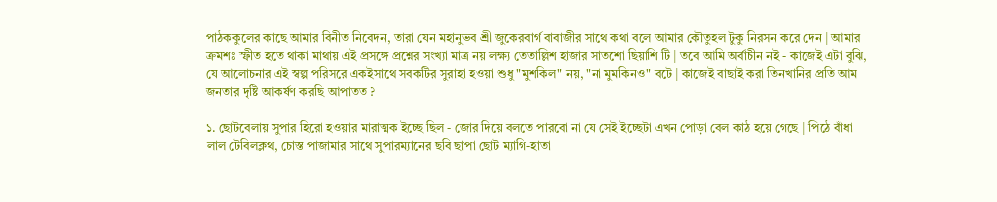পাঠককুলের কাছে আমার বিনীত নিবেদন, তারা যেন মহানুভব শ্রী জুকেরবার্গ বাবাজীর সাথে কথা বলে আমার কৌতুহল টুকু নিরসন করে দেন | আমার ক্রমশঃ স্ফীত হতে থাকা মাথায় এই প্রসঙ্গে প্রশ্নের সংখ্যা মাত্র নয় লক্ষ্য তেতাল্লিশ হাজার সাতশো ছিয়াশি টি | তবে আমি অর্বাচীন নই - কাজেই এটা বুঝি, যে আলোচনার এই স্বল্প পরিসরে একইসাথে সবকটির সুরাহা হওয়া শুধু "মুশকিল" নয়, "না মুমকিনও" বটে | কাজেই বাছাই করা তিনখানির প্রতি আম জনতার দৃষ্টি আকর্ষণ করছি আপাতত ?

১. ছোটবেলায় সুপার হিরো হওয়ার মারাত্মক ইচ্ছে ছিল - জোর দিয়ে বলতে পারবো না যে সেই ইচ্ছেটা এখন পোড়া বেল কাঠ হয়ে গেছে | পিঠে বাঁধা লাল টেবিলক্লথ, চোস্ত পাজামার সাথে সুপারম্যানের ছবি ছাপা ছোট ম্যাগি-হাতা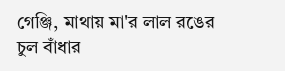গেঞ্জি, মাথায় মা'র লাল রঙের চুল বাঁধার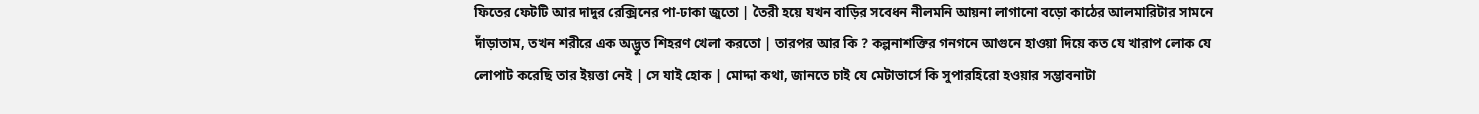ফিতের ফেটটি আর দাদুর রেক্সিনের পা-ঢাকা জুতো | তৈরী হয়ে যখন বাড়ির সবেধন নীলমনি আয়না লাগানো বড়ো কাঠের আলমারিটার সামনে দাঁড়াতাম, তখন শরীরে এক অদ্ভুত শিহরণ খেলা করতো | তারপর আর কি ? কল্পনাশক্তির গনগনে আগুনে হাওয়া দিয়ে কত যে খারাপ লোক যে লোপাট করেছি তার ইয়ত্তা নেই | সে যাই হোক | মোদ্দা কথা, জানতে চাই যে মেটাভার্সে কি সুপারহিরো হওয়ার সম্ভাবনাটা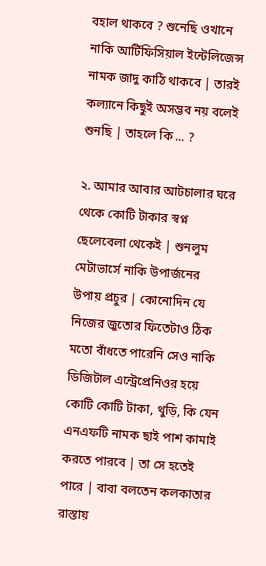বহাল থাকবে ? শুনেছি ওখানে নাকি আর্টিফিসিয়াল ইন্টেলিজেন্স নামক জাদু কাঠি থাকবে | তারই কল্যানে কিছুই অসম্ভব নয় বলেই শুনছি | তাহলে কি ... ?

২. আমার আবার আটচালার ঘরে থেকে কোটি টাকার স্বপ্ন ছেলেবেলা থেকেই | শুনলুম মেটাভার্সে নাকি উপার্জনের উপায় প্রচুর | কোনোদিন যে নিজের জুতোর ফিতেটাও ঠিক মতো বাঁধতে পারেনি সেও নাকি ডিজিটাল এন্ট্রেপ্রেনিওর হয়ে কোটি কোটি টাকা, থুড়ি, কি যেন এনএফটি নামক ছাই পাশ কামাই করতে পারবে | তা সে হতেই পারে | বাবা বলতেন কলকাতার রাস্তায়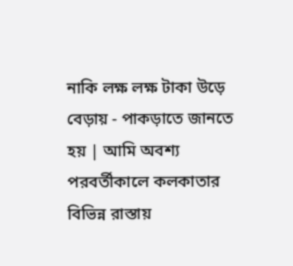নাকি লক্ষ লক্ষ টাকা উড়ে বেড়ায় - পাকড়াতে জানতে হয় | আমি অবশ্য পরবর্তীকালে কলকাতার বিভিন্ন রাস্তায়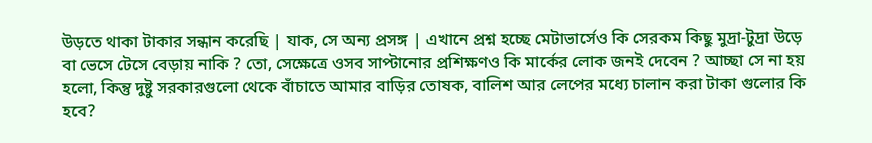উড়তে থাকা টাকার সন্ধান করেছি | যাক, সে অন্য প্রসঙ্গ | এখানে প্রশ্ন হচ্ছে মেটাভার্সেও কি সেরকম কিছু মুদ্রা-টুদ্রা উড়ে বা ভেসে টেসে বেড়ায় নাকি ? তো, সেক্ষেত্রে ওসব সাপ্টানোর প্রশিক্ষণও কি মার্কের লোক জনই দেবেন ? আচ্ছা সে না হয় হলো, কিন্তু দুষ্টু সরকারগুলো থেকে বাঁচাতে আমার বাড়ির তোষক, বালিশ আর লেপের মধ্যে চালান করা টাকা গুলোর কি হবে?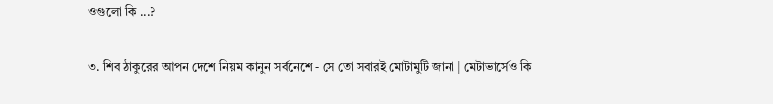ওগুলো কি ...?

৩. শিব ঠাকুরের আপন দেশে নিয়ম কানুন সর্বনেশে - সে তো সবারই মোটামুটি জানা | মেটাভার্সেও কি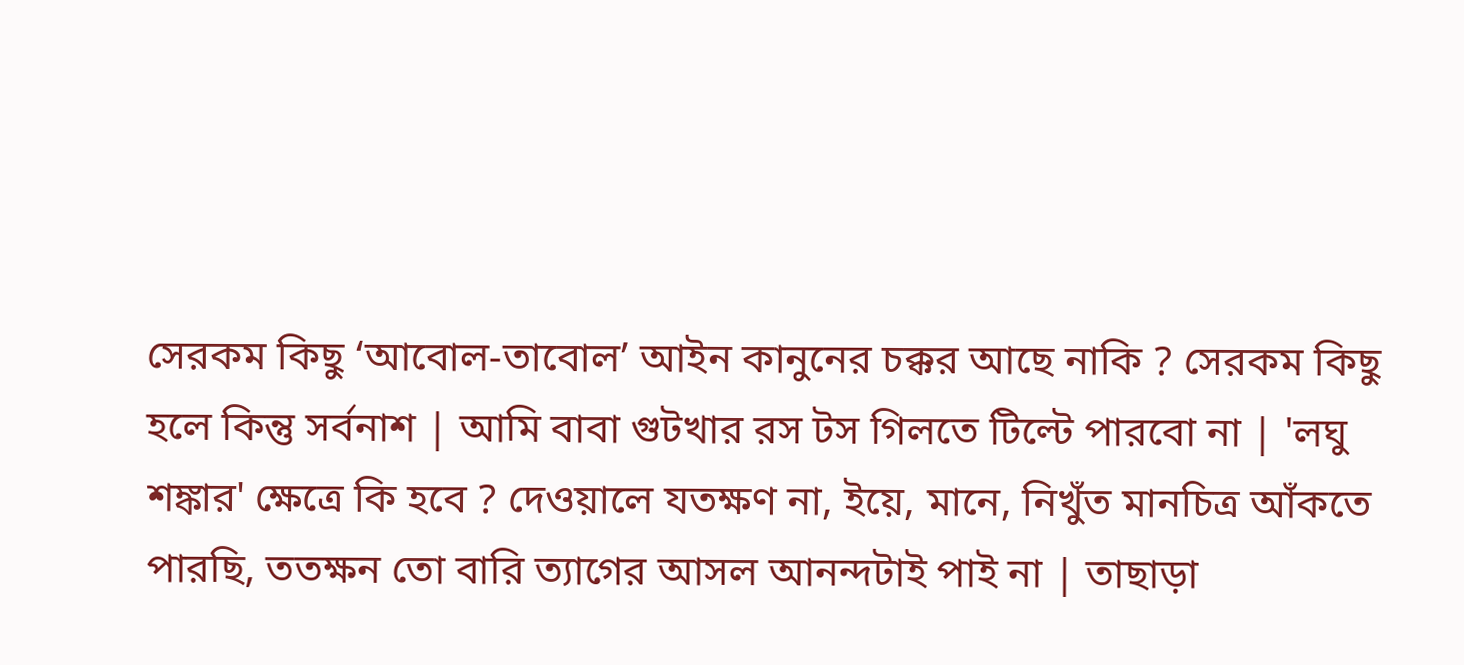সেরকম কিছু ‘আবোল-তাবোল’ আইন কানুনের চক্কর আছে নাকি ? সেরকম কিছু হলে কিন্তু সর্বনাশ | আমি বাবা গুটখার রস টস গিলতে টিল্টে পারবো না | 'লঘু শঙ্কার' ক্ষেত্রে কি হবে ? দেওয়ালে যতক্ষণ না, ইয়ে, মানে, নিখুঁত মানচিত্র আঁকতে পারছি, ততক্ষন তো বারি ত্যাগের আসল আনন্দটাই পাই না | তাছাড়া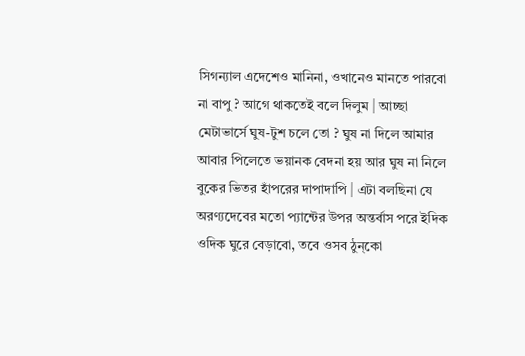সিগন্যাল এদেশেও মানিনা, ওখানেও মানতে পারবো না বাপু ? আগে থাকতেই বলে দিলুম | আচ্ছা মেটাভার্সে ঘুষ-টুশ চলে তো ? ঘুষ না দিলে আমার আবার পিলেতে ভয়ানক বেদনা হয় আর ঘুষ না নিলে বুকের ভিতর হাঁপরের দাপাদাপি | এটা বলছিনা যে অরণ্যদেবের মতো প্যান্টের উপর অন্তর্বাস পরে ইদিক ওদিক ঘুরে বেড়াবো, তবে ওসব ঠুন্কো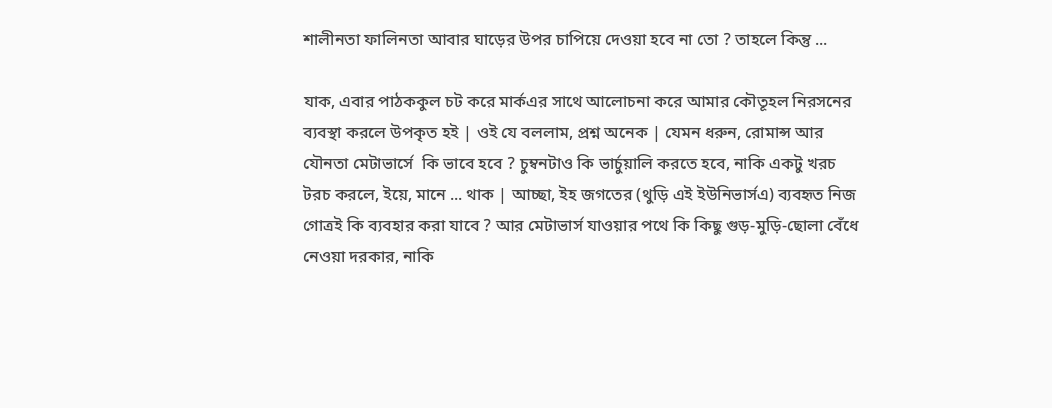শালীনতা ফালিনতা আবার ঘাড়ের উপর চাপিয়ে দেওয়া হবে না তো ? তাহলে কিন্তু ...

যাক, এবার পাঠককুল চট করে মার্কএর সাথে আলোচনা করে আমার কৌতূহল নিরসনের ব্যবস্থা করলে উপকৃত হই | ওই যে বললাম, প্রশ্ন অনেক | যেমন ধরুন, রোমান্স আর যৌনতা মেটাভার্সে  কি ভাবে হবে ? চুম্বনটাও কি ভার্চুয়ালি করতে হবে, নাকি একটু খরচ টরচ করলে, ইয়ে, মানে ... থাক | আচ্ছা, ইহ জগতের (থুড়ি এই ইউনিভার্সএ) ব্যবহৃত নিজ গোত্রই কি ব্যবহার করা যাবে ? আর মেটাভার্স যাওয়ার পথে কি কিছু গুড়-মুড়ি-ছোলা বেঁধে নেওয়া দরকার, নাকি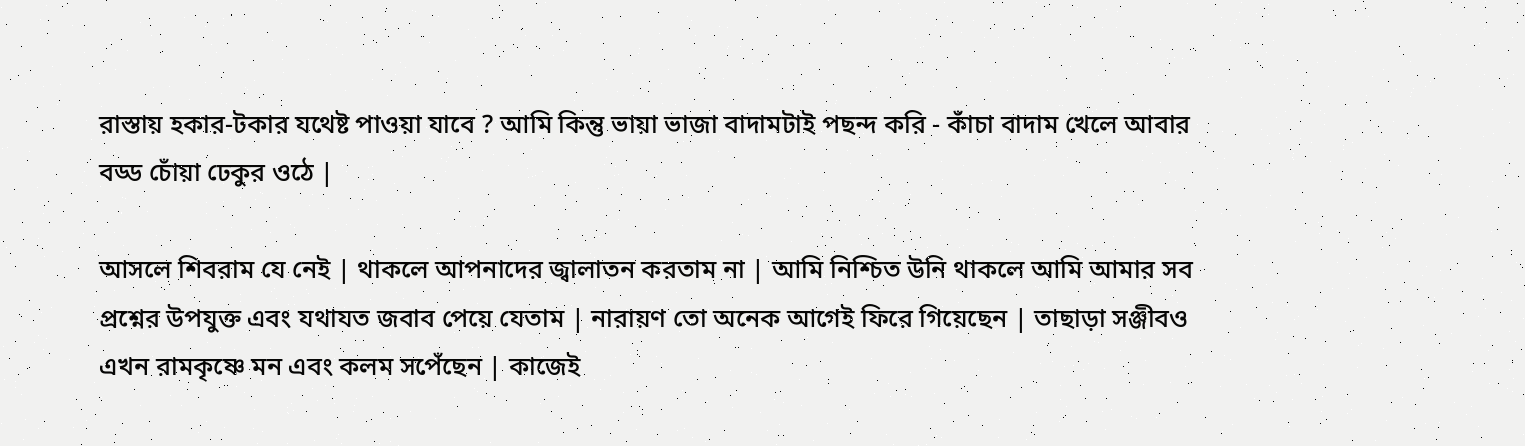রাস্তায় হকার-টকার যথেষ্ট পাওয়া যাবে ? আমি কিন্তু ভায়া ভাজা বাদামটাই পছন্দ করি - কাঁচা বাদাম খেলে আবার বড্ড চোঁয়া ঢেকুর ওঠে |

আসলে শিবরাম যে নেই | থাকলে আপনাদের জ্বালাতন করতাম না | আমি নিশ্চিত উনি থাকলে আমি আমার সব প্রশ্নের উপযুক্ত এবং যথাযত জবাব পেয়ে যেতাম | নারায়ণ তো অনেক আগেই ফিরে গিয়েছেন | তাছাড়া সঞ্জীবও এখন রামকৃষ্ণে মন এবং কলম সপেঁছেন | কাজেই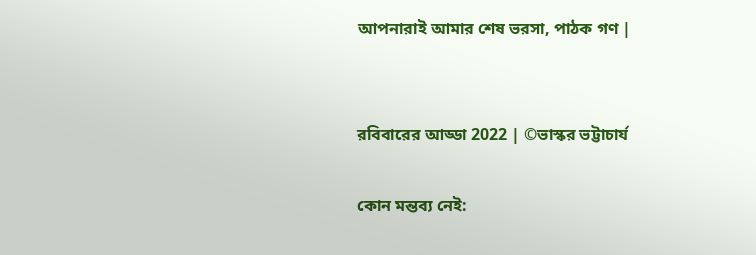আপনারাই আমার শেষ ভরসা, পাঠক গণ |


রবিবারের আড্ডা 2022 | ©ভাস্কর ভট্টাচার্য

কোন মন্তব্য নেই: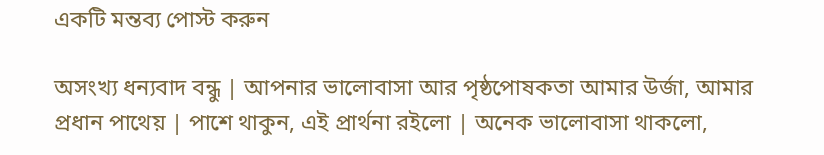একটি মন্তব্য পোস্ট করুন

অসংখ্য ধন্যবাদ বন্ধু | আপনার ভালোবাসা আর পৃষ্ঠপোষকতা আমার উর্জা, আমার প্রধান পাথেয় | পাশে থাকুন, এই প্রার্থনা রইলো | অনেক ভালোবাসা থাকলো,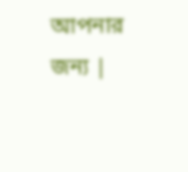আপনার জন্য |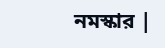নমস্কার |